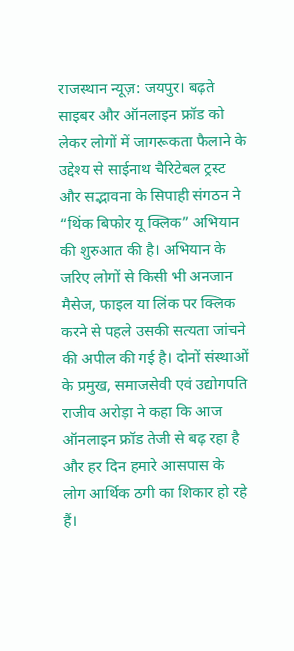राजस्थान न्यूज़: जयपुर। बढ़ते साइबर और ऑनलाइन फ्रॉड को लेकर लोगों में जागरूकता फैलाने के उद्देश्य से साईनाथ चैरिटेबल ट्रस्ट और सद्भावना के सिपाही संगठन ने “थिंक बिफोर यू क्लिक” अभियान की शुरुआत की है। अभियान के जरिए लोगों से किसी भी अनजान मैसेज, फाइल या लिंक पर क्लिक करने से पहले उसकी सत्यता जांचने की अपील की गई है। दोनों संस्थाओं के प्रमुख, समाजसेवी एवं उद्योगपति राजीव अरोड़ा ने कहा कि आज ऑनलाइन फ्रॉड तेजी से बढ़ रहा है और हर दिन हमारे आसपास के लोग आर्थिक ठगी का शिकार हो रहे हैं।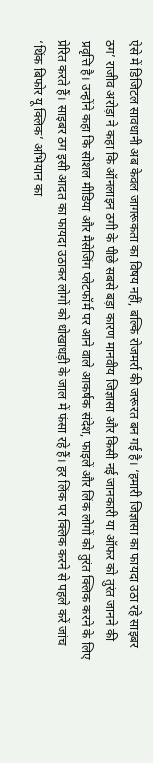ऐसे में डिजिटल सावधानी अब केवल जागरूकता का विषय नहीं, बल्कि रोजमर्रा की जरूरत बन गई है। ‘हमारी जिज्ञासा का फायदा उठा रहे साइबर ठग’ राजीव अरोड़ा ने कहा कि ऑनलाइन ठगी के पीछे सबसे बड़ा कारण मानवीय जिज्ञासा और किसी नई जानकारी या ऑफर को तुरंत जानने की प्रवृत्ति है। उन्होंने कहा कि सोशल मीडिया और मैसेजिंग प्लेटफॉर्म पर आने वाले आकर्षक संदेश, फाइलें और लिंक लोगों को तुरंत क्लिक करने के लिए प्रेरित करते हैं। साइबर ठग इसी आदत का फायदा उठाकर लोगों को धोखाधड़ी के जाल में फंसा रहे हैं। हर लिंक पर क्लिक करने से पहले करें जांच ‘थिंक बिफोर यू क्लिक’ अभियान का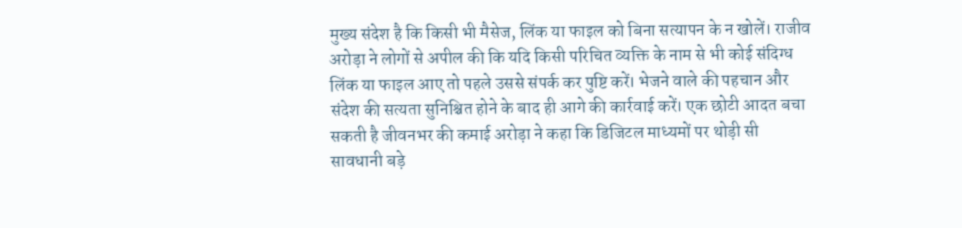मुख्य संदेश है कि किसी भी मैसेज, लिंक या फाइल को बिना सत्यापन के न खोलें। राजीव अरोड़ा ने लोगों से अपील की कि यदि किसी परिचित व्यक्ति के नाम से भी कोई संदिग्ध लिंक या फाइल आए तो पहले उससे संपर्क कर पुष्टि करें। भेजने वाले की पहचान और संदेश की सत्यता सुनिश्चित होने के बाद ही आगे की कार्रवाई करें। एक छोटी आदत बचा सकती है जीवनभर की कमाई अरोड़ा ने कहा कि डिजिटल माध्यमों पर थोड़ी सी सावधानी बड़े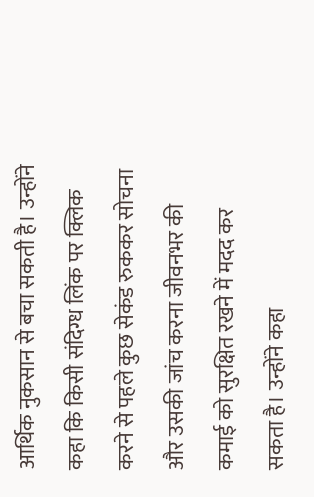आर्थिक नुकसान से बचा सकती है। उन्होंने कहा कि किसी संदिग्ध लिंक पर क्लिक करने से पहले कुछ सेकंड रुककर सोचना और उसकी जांच करना जीवनभर की कमाई को सुरक्षित रखने में मदद कर सकता है। उन्होंने कहा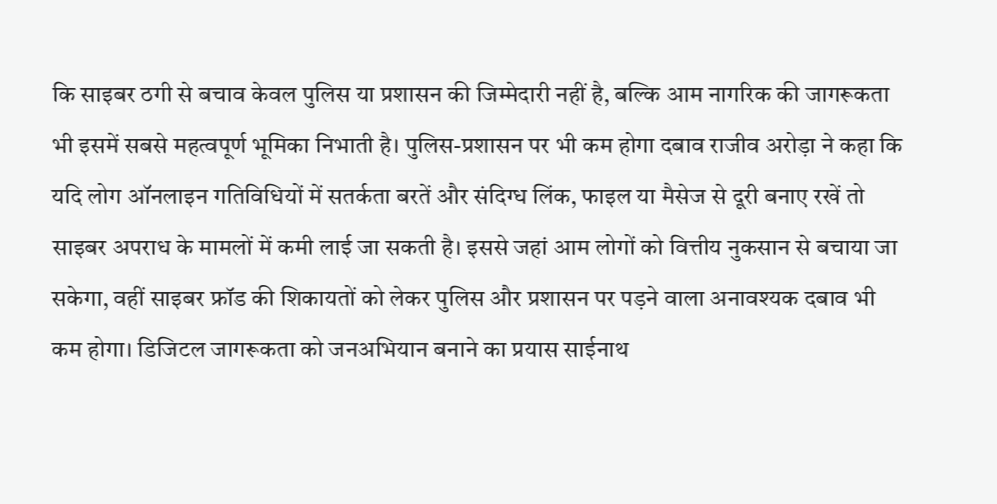कि साइबर ठगी से बचाव केवल पुलिस या प्रशासन की जिम्मेदारी नहीं है, बल्कि आम नागरिक की जागरूकता भी इसमें सबसे महत्वपूर्ण भूमिका निभाती है। पुलिस-प्रशासन पर भी कम होगा दबाव राजीव अरोड़ा ने कहा कि यदि लोग ऑनलाइन गतिविधियों में सतर्कता बरतें और संदिग्ध लिंक, फाइल या मैसेज से दूरी बनाए रखें तो साइबर अपराध के मामलों में कमी लाई जा सकती है। इससे जहां आम लोगों को वित्तीय नुकसान से बचाया जा सकेगा, वहीं साइबर फ्रॉड की शिकायतों को लेकर पुलिस और प्रशासन पर पड़ने वाला अनावश्यक दबाव भी कम होगा। डिजिटल जागरूकता को जनअभियान बनाने का प्रयास साईनाथ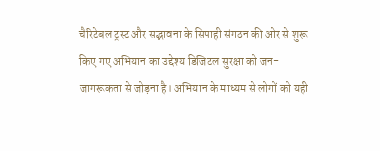चैरिटेबल ट्रस्ट और सद्भावना के सिपाही संगठन की ओर से शुरू किए गए अभियान का उद्देश्य डिजिटल सुरक्षा को जन-जागरूकता से जोड़ना है। अभियान के माध्यम से लोगों को यही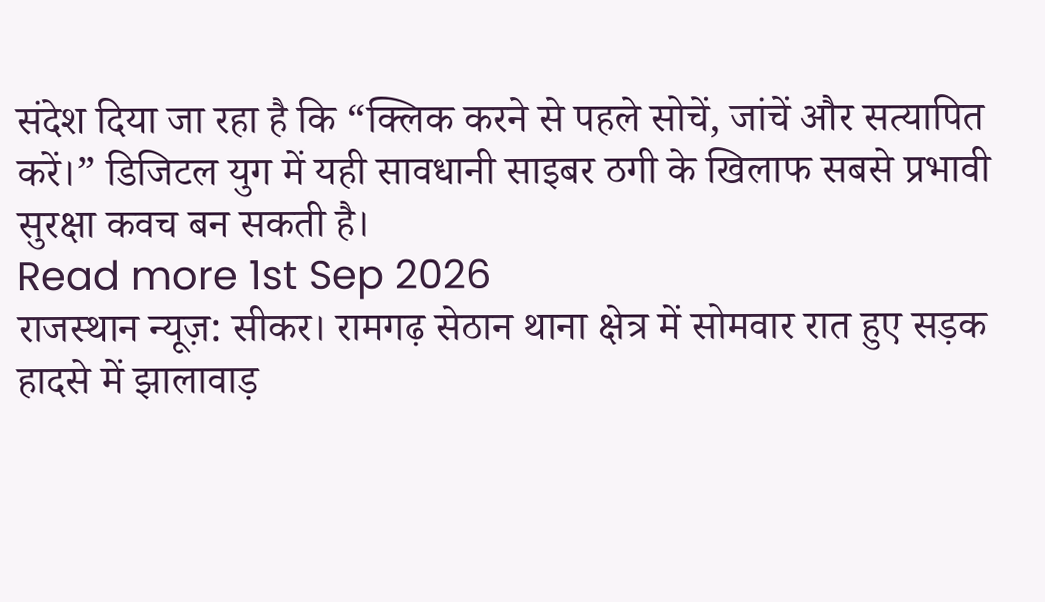संदेश दिया जा रहा है कि “क्लिक करने से पहले सोचें, जांचें और सत्यापित करें।” डिजिटल युग में यही सावधानी साइबर ठगी के खिलाफ सबसे प्रभावी सुरक्षा कवच बन सकती है।
Read more 1st Sep 2026
राजस्थान न्यूज़: सीकर। रामगढ़ सेठान थाना क्षेत्र में सोमवार रात हुए सड़क हादसे में झालावाड़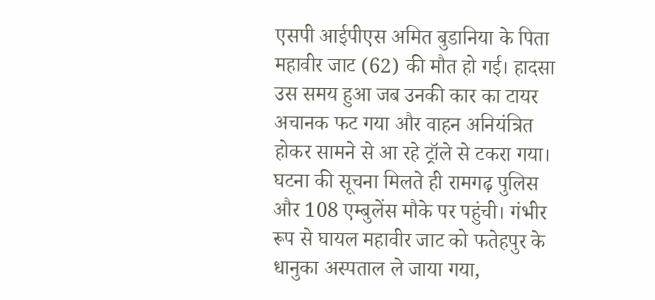एसपी आईपीएस अमित बुडानिया के पिता महावीर जाट (62) की मौत हो गई। हादसा उस समय हुआ जब उनकी कार का टायर अचानक फट गया और वाहन अनियंत्रित होकर सामने से आ रहे ट्रॉले से टकरा गया। घटना की सूचना मिलते ही रामगढ़ पुलिस और 108 एम्बुलेंस मौके पर पहुंची। गंभीर रूप से घायल महावीर जाट को फतेहपुर के धानुका अस्पताल ले जाया गया,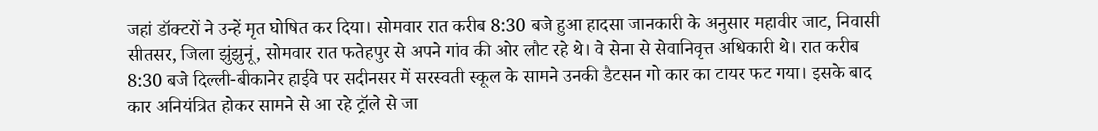जहां डॉक्टरों ने उन्हें मृत घोषित कर दिया। सोमवार रात करीब 8:30 बजे हुआ हादसा जानकारी के अनुसार महावीर जाट, निवासी सीतसर, जिला झुंझुनूं, सोमवार रात फतेहपुर से अपने गांव की ओर लौट रहे थे। वे सेना से सेवानिवृत्त अधिकारी थे। रात करीब 8:30 बजे दिल्ली-बीकानेर हाईवे पर सदीनसर में सरस्वती स्कूल के सामने उनकी डैटसन गो कार का टायर फट गया। इसके बाद कार अनियंत्रित होकर सामने से आ रहे ट्रॉले से जा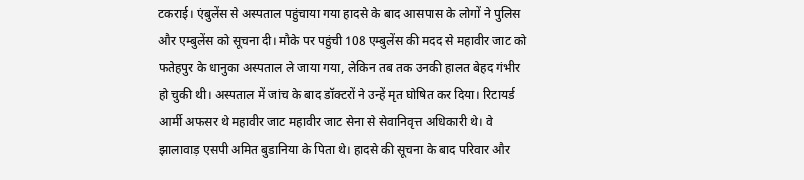टकराई। एंबुलेंस से अस्पताल पहुंचाया गया हादसे के बाद आसपास के लोगों ने पुलिस और एम्बुलेंस को सूचना दी। मौके पर पहुंची 108 एम्बुलेंस की मदद से महावीर जाट को फतेहपुर के धानुका अस्पताल ले जाया गया, लेकिन तब तक उनकी हालत बेहद गंभीर हो चुकी थी। अस्पताल में जांच के बाद डॉक्टरों ने उन्हें मृत घोषित कर दिया। रिटायर्ड आर्मी अफसर थे महावीर जाट महावीर जाट सेना से सेवानिवृत्त अधिकारी थे। वे झालावाड़ एसपी अमित बुडानिया के पिता थे। हादसे की सूचना के बाद परिवार और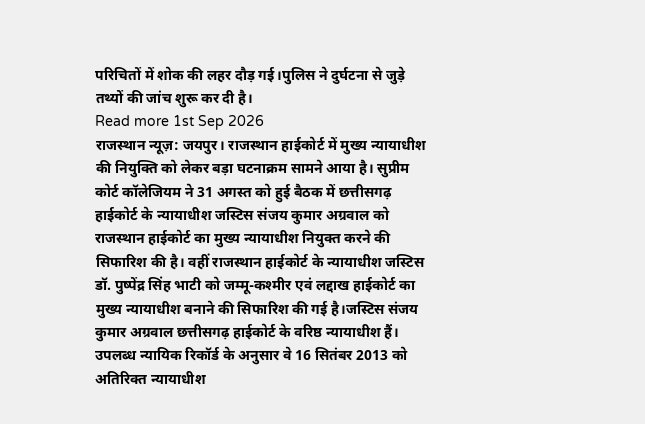परिचितों में शोक की लहर दौड़ गई।पुलिस ने दुर्घटना से जुड़े तथ्यों की जांच शुरू कर दी है।
Read more 1st Sep 2026
राजस्थान न्यूज़: जयपुर। राजस्थान हाईकोर्ट में मुख्य न्यायाधीश की नियुक्ति को लेकर बड़ा घटनाक्रम सामने आया है। सुप्रीम कोर्ट कॉलेजियम ने 31 अगस्त को हुई बैठक में छत्तीसगढ़ हाईकोर्ट के न्यायाधीश जस्टिस संजय कुमार अग्रवाल को राजस्थान हाईकोर्ट का मुख्य न्यायाधीश नियुक्त करने की सिफारिश की है। वहीं राजस्थान हाईकोर्ट के न्यायाधीश जस्टिस डॉ. पुष्पेंद्र सिंह भाटी को जम्मू-कश्मीर एवं लद्दाख हाईकोर्ट का मुख्य न्यायाधीश बनाने की सिफारिश की गई है।जस्टिस संजय कुमार अग्रवाल छत्तीसगढ़ हाईकोर्ट के वरिष्ठ न्यायाधीश हैं। उपलब्ध न्यायिक रिकॉर्ड के अनुसार वे 16 सितंबर 2013 को अतिरिक्त न्यायाधीश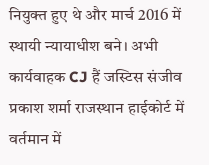नियुक्त हुए थे और मार्च 2016 में स्थायी न्यायाधीश बने। अभी कार्यवाहक CJ हैं जस्टिस संजीव प्रकाश शर्मा राजस्थान हाईकोर्ट में वर्तमान में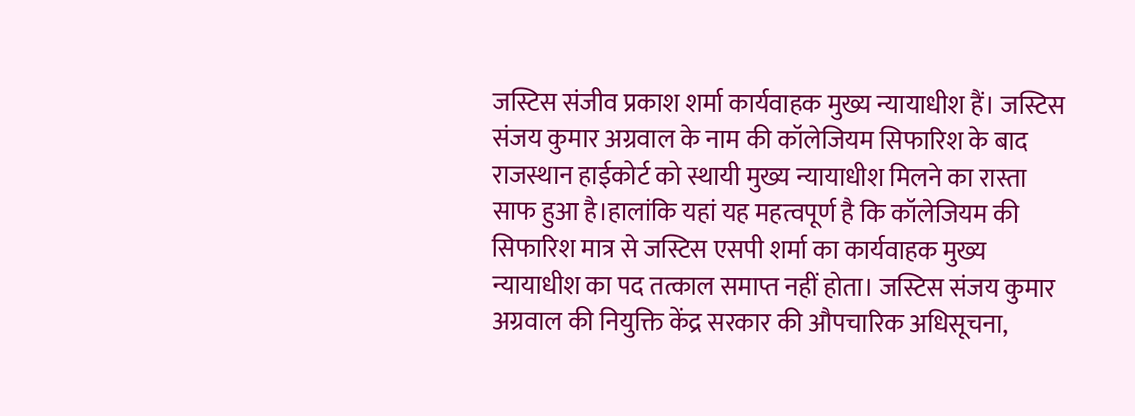जस्टिस संजीव प्रकाश शर्मा कार्यवाहक मुख्य न्यायाधीश हैं। जस्टिस संजय कुमार अग्रवाल के नाम की कॉलेजियम सिफारिश के बाद राजस्थान हाईकोर्ट को स्थायी मुख्य न्यायाधीश मिलने का रास्ता साफ हुआ है।हालांकि यहां यह महत्वपूर्ण है कि कॉलेजियम की सिफारिश मात्र से जस्टिस एसपी शर्मा का कार्यवाहक मुख्य न्यायाधीश का पद तत्काल समाप्त नहीं होता। जस्टिस संजय कुमार अग्रवाल की नियुक्ति केंद्र सरकार की औपचारिक अधिसूचना,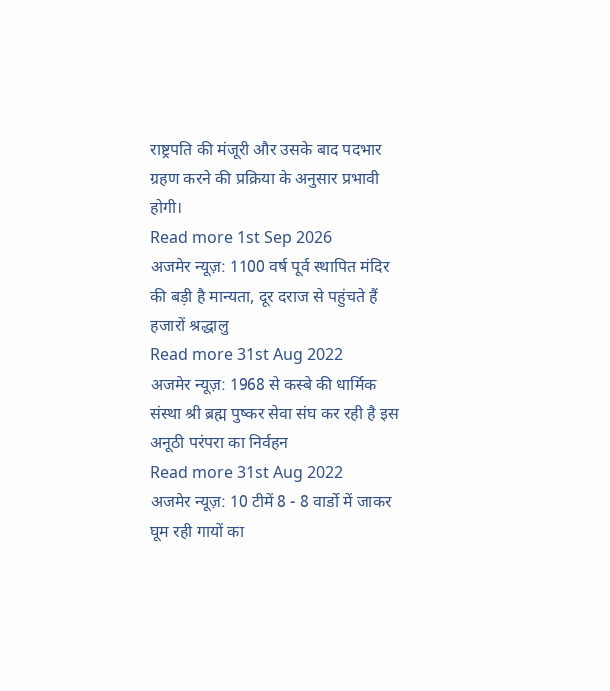राष्ट्रपति की मंजूरी और उसके बाद पदभार ग्रहण करने की प्रक्रिया के अनुसार प्रभावी होगी।
Read more 1st Sep 2026
अजमेर न्यूज़: 1100 वर्ष पूर्व स्थापित मंदिर की बड़ी है मान्यता, दूर दराज से पहुंचते हैं हजारों श्रद्धालु
Read more 31st Aug 2022
अजमेर न्यूज़: 1968 से कस्बे की धार्मिक संस्था श्री ब्रह्म पुष्कर सेवा संघ कर रही है इस अनूठी परंपरा का निर्वहन
Read more 31st Aug 2022
अजमेर न्यूज़: 10 टीमें 8 - 8 वार्डो में जाकर घूम रही गायों का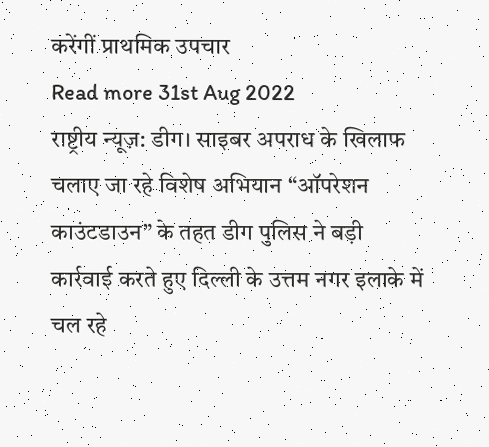करेंगीं प्राथमिक उपचार
Read more 31st Aug 2022
राष्ट्रीय न्यूज़: डीग। साइबर अपराध के खिलाफ चलाए जा रहे विशेष अभियान “ऑपरेशन काउंटडाउन” के तहत डीग पुलिस ने बड़ी कार्रवाई करते हुए दिल्ली के उत्तम नगर इलाके में चल रहे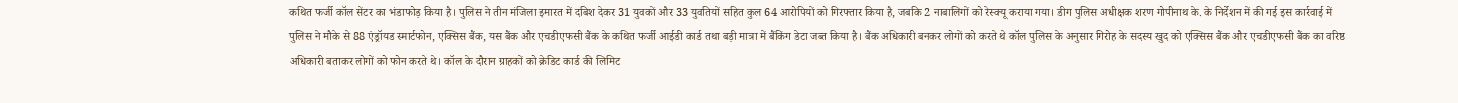कथित फर्जी कॉल सेंटर का भंडाफोड़ किया है। पुलिस ने तीन मंजिला इमारत में दबिश देकर 31 युवकों और 33 युवतियों सहित कुल 64 आरोपियों को गिरफ्तार किया है, जबकि 2 नाबालिगों को रेस्क्यू कराया गया। डीग पुलिस अधीक्षक शरण गोपीनाथ के. के निर्देशन में की गई इस कार्रवाई में पुलिस ने मौके से 88 एंड्रॉयड स्मार्टफोन, एक्सिस बैंक, यस बैंक और एचडीएफसी बैंक के कथित फर्जी आईडी कार्ड तथा बड़ी मात्रा में बैंकिंग डेटा जब्त किया है। बैंक अधिकारी बनकर लोगों को करते थे कॉल पुलिस के अनुसार गिरोह के सदस्य खुद को एक्सिस बैंक और एचडीएफसी बैंक का वरिष्ठ अधिकारी बताकर लोगों को फोन करते थे। कॉल के दौरान ग्राहकों को क्रेडिट कार्ड की लिमिट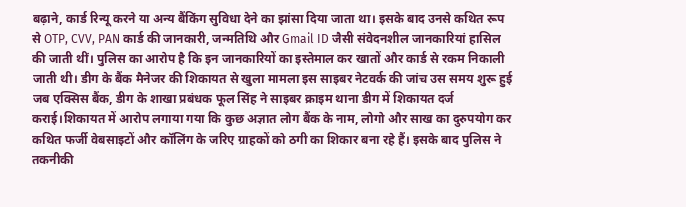बढ़ाने, कार्ड रिन्यू करने या अन्य बैंकिंग सुविधा देने का झांसा दिया जाता था। इसके बाद उनसे कथित रूप से OTP, CVV, PAN कार्ड की जानकारी, जन्मतिथि और Gmail ID जैसी संवेदनशील जानकारियां हासिल की जाती थीं। पुलिस का आरोप है कि इन जानकारियों का इस्तेमाल कर खातों और कार्ड से रकम निकाली जाती थी। डीग के बैंक मैनेजर की शिकायत से खुला मामला इस साइबर नेटवर्क की जांच उस समय शुरू हुई जब एक्सिस बैंक, डीग के शाखा प्रबंधक फूल सिंह ने साइबर क्राइम थाना डीग में शिकायत दर्ज कराई।शिकायत में आरोप लगाया गया कि कुछ अज्ञात लोग बैंक के नाम, लोगो और साख का दुरुपयोग कर कथित फर्जी वेबसाइटों और कॉलिंग के जरिए ग्राहकों को ठगी का शिकार बना रहे हैं। इसके बाद पुलिस ने तकनीकी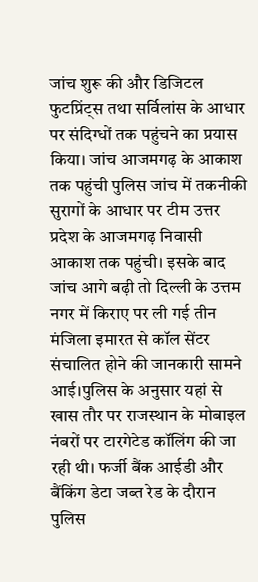जांच शुरू की और डिजिटल फुटप्रिंट्स तथा सर्विलांस के आधार पर संदिग्धों तक पहुंचने का प्रयास किया। जांच आजमगढ़ के आकाश तक पहुंची पुलिस जांच में तकनीकी सुरागों के आधार पर टीम उत्तर प्रदेश के आजमगढ़ निवासी आकाश तक पहुंची। इसके बाद जांच आगे बढ़ी तो दिल्ली के उत्तम नगर में किराए पर ली गई तीन मंजिला इमारत से कॉल सेंटर संचालित होने की जानकारी सामने आई।पुलिस के अनुसार यहां से खास तौर पर राजस्थान के मोबाइल नंबरों पर टारगेटेड कॉलिंग की जा रही थी। फर्जी बैंक आईडी और बैंकिंग डेटा जब्त रेड के दौरान पुलिस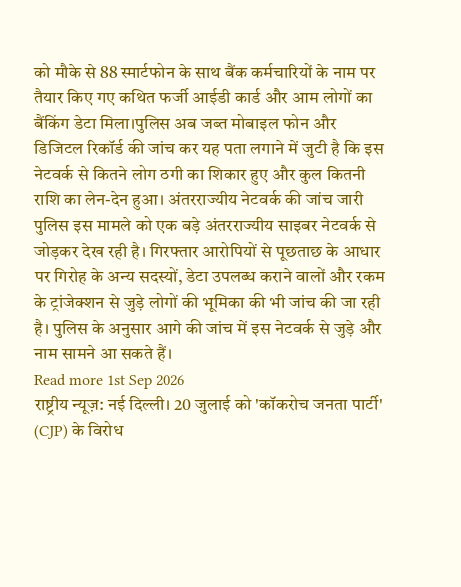को मौके से 88 स्मार्टफोन के साथ बैंक कर्मचारियों के नाम पर तैयार किए गए कथित फर्जी आईडी कार्ड और आम लोगों का बैंकिंग डेटा मिला।पुलिस अब जब्त मोबाइल फोन और डिजिटल रिकॉर्ड की जांच कर यह पता लगाने में जुटी है कि इस नेटवर्क से कितने लोग ठगी का शिकार हुए और कुल कितनी राशि का लेन-देन हुआ। अंतरराज्यीय नेटवर्क की जांच जारी पुलिस इस मामले को एक बड़े अंतरराज्यीय साइबर नेटवर्क से जोड़कर देख रही है। गिरफ्तार आरोपियों से पूछताछ के आधार पर गिरोह के अन्य सदस्यों, डेटा उपलब्ध कराने वालों और रकम के ट्रांजेक्शन से जुड़े लोगों की भूमिका की भी जांच की जा रही है। पुलिस के अनुसार आगे की जांच में इस नेटवर्क से जुड़े और नाम सामने आ सकते हैं।
Read more 1st Sep 2026
राष्ट्रीय न्यूज़: नई दिल्ली। 20 जुलाई को 'कॉकरोच जनता पार्टी' (CJP) के विरोध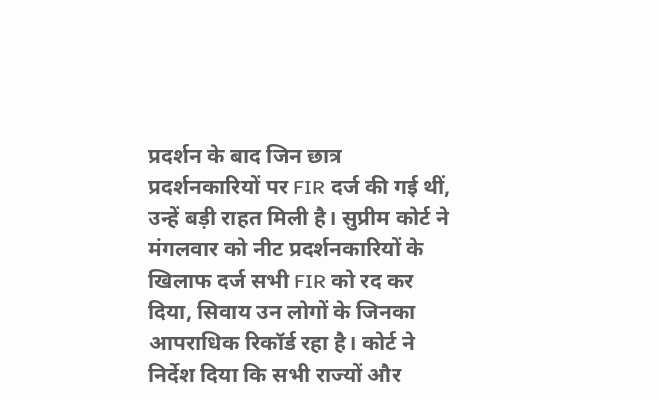प्रदर्शन के बाद जिन छात्र प्रदर्शनकारियों पर FIR दर्ज की गई थीं, उन्हें बड़ी राहत मिली है। सुप्रीम कोर्ट ने मंगलवार को नीट प्रदर्शनकारियों के खिलाफ दर्ज सभी FIR को रद कर दिया, सिवाय उन लोगों के जिनका आपराधिक रिकॉर्ड रहा है। कोर्ट ने निर्देश दिया कि सभी राज्यों और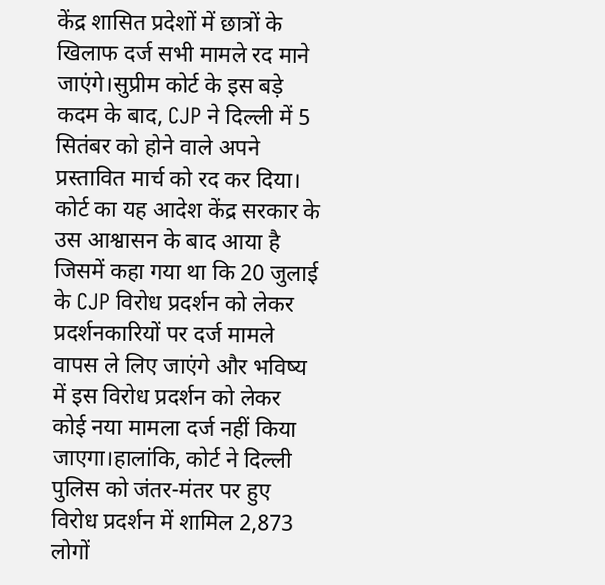केंद्र शासित प्रदेशों में छात्रों के खिलाफ दर्ज सभी मामले रद माने जाएंगे।सुप्रीम कोर्ट के इस बड़े कदम के बाद, CJP ने दिल्ली में 5 सितंबर को होने वाले अपने प्रस्तावित मार्च को रद कर दिया। कोर्ट का यह आदेश केंद्र सरकार के उस आश्वासन के बाद आया है जिसमें कहा गया था कि 20 जुलाई के CJP विरोध प्रदर्शन को लेकर प्रदर्शनकारियों पर दर्ज मामले वापस ले लिए जाएंगे और भविष्य में इस विरोध प्रदर्शन को लेकर कोई नया मामला दर्ज नहीं किया जाएगा।हालांकि, कोर्ट ने दिल्ली पुलिस को जंतर-मंतर पर हुए विरोध प्रदर्शन में शामिल 2,873 लोगों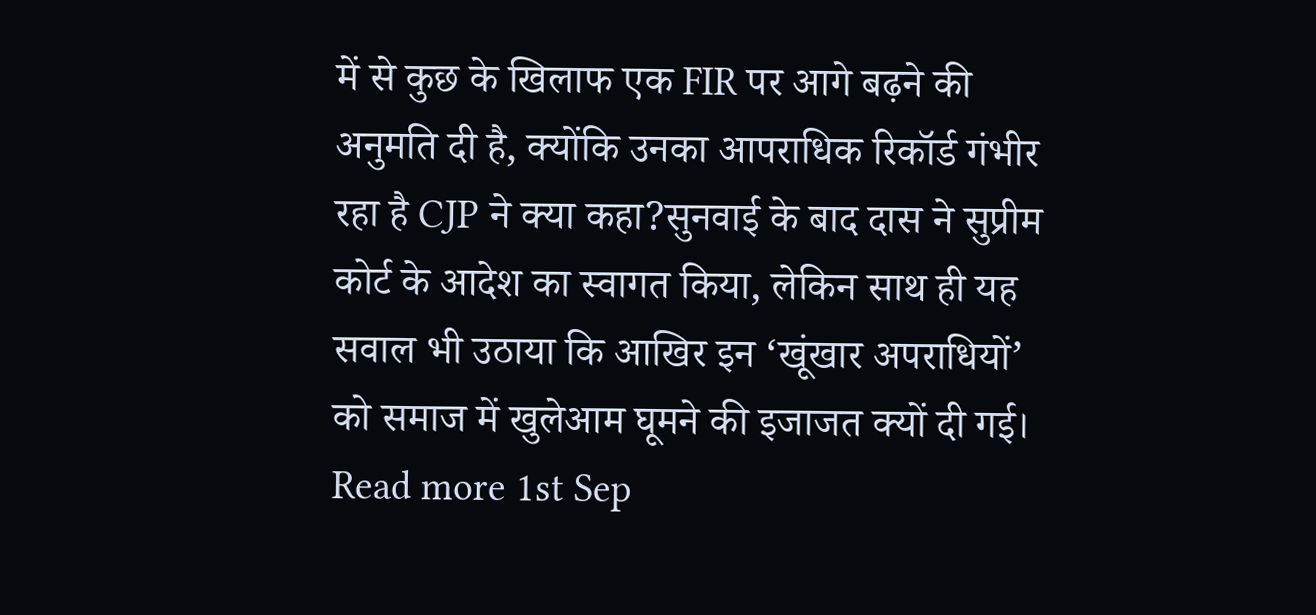में से कुछ के खिलाफ एक FIR पर आगे बढ़ने की अनुमति दी है, क्योंकि उनका आपराधिक रिकॉर्ड गंभीर रहा है CJP ने क्या कहा?सुनवाई के बाद दास ने सुप्रीम कोर्ट के आदेश का स्वागत किया, लेकिन साथ ही यह सवाल भी उठाया कि आखिर इन ‘खूंखार अपराधियों’ को समाज में खुलेआम घूमने की इजाजत क्यों दी गई।
Read more 1st Sep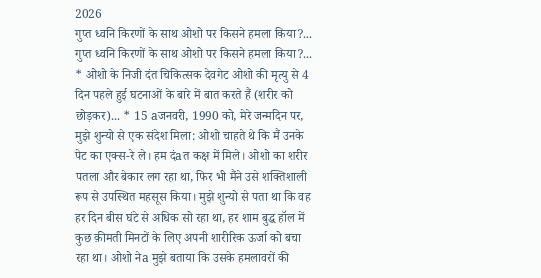2026
गुप्त ध्वनि किरणों के साथ ओशो पर किसने हमला किया?...
गुप्त ध्वनि किरणों के साथ ओशो पर किसने हमला किया?... * ओशो के निजी दंत चिकित्सक देवगेट ओशो की मृत्यु से 4 दिन पहले हुई घटनाओं के बारे में बात करते हैं (शरीर को छोड़कर)... * 15 aजनवरी, 1990 को, मेरे जन्मदिन पर, मुझे शुन्यो से एक संदेश मिला: ओशो चाहते थे कि मैं उनके पेट का एक्स-रे ले। हम दंaत कक्ष में मिले। ओशो का शरीर पतला और बेकार लग रहा था, फिर भी मैंने उसे शक्तिशाली रूप से उपस्थित महसूस किया। मुझे शुन्यो से पता था कि वह हर दिन बीस घंटे से अधिक सो रहा था, हर शाम बुद्ध हॉल में कुछ क़ीमती मिनटों के लिए अपनी शारीरिक ऊर्जा को बचा रहा था। ओशो नेa मुझे बताया कि उसके हमलावरों की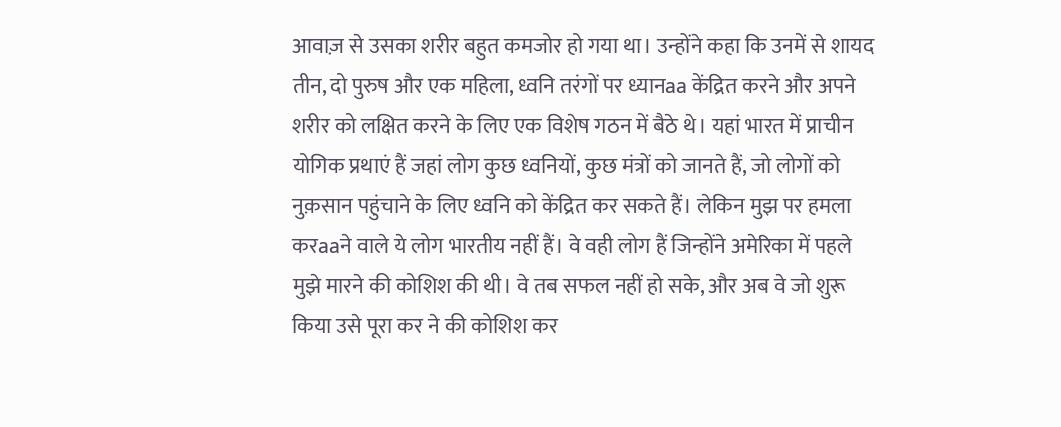आवाज़ से उसका शरीर बहुत कमजोर हो गया था। उन्होंने कहा कि उनमें से शायद तीन, दो पुरुष और एक महिला, ध्वनि तरंगों पर ध्यानaa केंद्रित करने और अपने शरीर को लक्षित करने के लिए एक विशेष गठन में बैठे थे। यहां भारत में प्राचीन योगिक प्रथाएं हैं जहां लोग कुछ ध्वनियों, कुछ मंत्रों को जानते हैं, जो लोगों को नुक़सान पहुंचाने के लिए ध्वनि को केंद्रित कर सकते हैं। लेकिन मुझ पर हमला करaaने वाले ये लोग भारतीय नहीं हैं। वे वही लोग हैं जिन्होंने अमेरिका में पहले मुझे मारने की कोशिश की थी। वे तब सफल नहीं हो सके, और अब वे जो शुरू किया उसे पूरा कर ने की कोशिश कर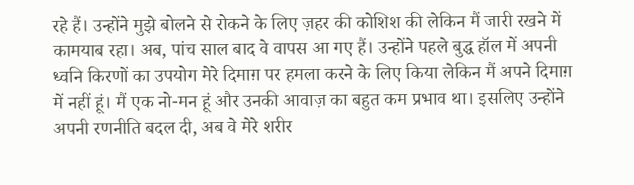रहे हैं। उन्होंने मुझे बोलने से रोकने के लिए ज़हर की कोशिश की लेकिन मैं जारी रखने में कामयाब रहा। अब, पांच साल बाद वे वापस आ गए हैं। उन्होंने पहले बुद्ध हॉल में अपनी ध्वनि किरणों का उपयोग मेरे दिमाग़ पर हमला करने के लिए किया लेकिन मैं अपने दिमाग़ में नहीं हूं। मैं एक नो-मन हूं और उनकी आवाज़ का बहुत कम प्रभाव था। इसलिए उन्होंने अपनी रणनीति बदल दी, अब वे मेरे शरीर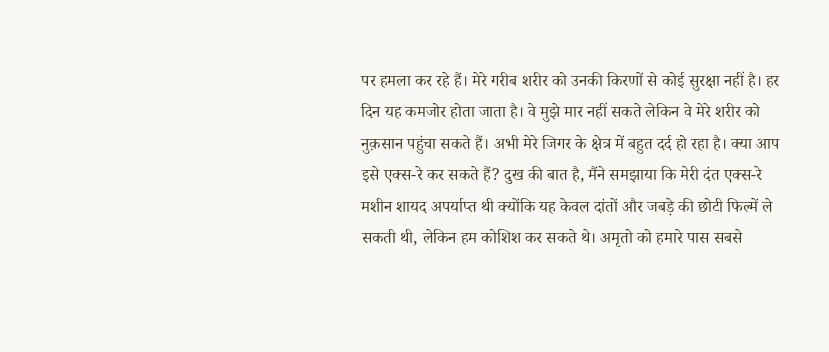पर हमला कर रहे हैं। मेरे गरीब शरीर को उनकी किरणों से कोई सुरक्षा नहीं है। हर दिन यह कमजोर होता जाता है। वे मुझे मार नहीं सकते लेकिन वे मेरे शरीर को नुक़सान पहुंचा सकते हैं। अभी मेरे जिगर के क्षेत्र में बहुत दर्द हो रहा है। क्या आप इसे एक्स-रे कर सकते हैं? दुख की बात है, मैंने समझाया कि मेरी दंत एक्स-रे मशीन शायद अपर्याप्त थी क्योंकि यह केवल दांतों और जबड़े की छोटी फिल्में ले सकती थी, लेकिन हम कोशिश कर सकते थे। अमृतो को हमारे पास सबसे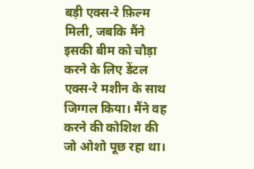बड़ी एक्स-रे फ़िल्म मिली, जबकि मैंने इसकी बीम को चौड़ा करने के लिए डेंटल एक्स-रे मशीन के साथ जिग्गल किया। मैंने वह करने की कोशिश की जो ओशो पूछ रहा था।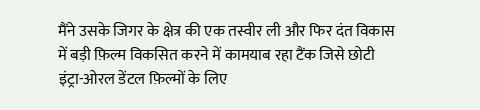मैंने उसके जिगर के क्षेत्र की एक तस्वीर ली और फिर दंत विकास में बड़ी फ़िल्म विकसित करने में कामयाब रहा टैंक जिसे छोटी इंट्रा-ओरल डेंटल फ़िल्मों के लिए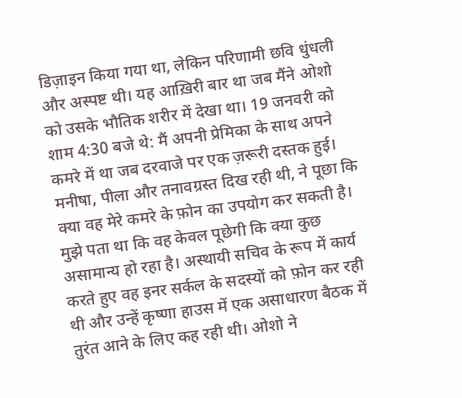डिज़ाइन किया गया था, लेकिन परिणामी छवि धुंधली और अस्पष्ट थी। यह आख़िरी बार था जब मैंने ओशो को उसके भौतिक शरीर में देखा था। 19 जनवरी को शाम 4:30 बजे थे: मैं अपनी प्रेमिका के साथ अपने कमरे में था जब दरवाजे पर एक ज़रूरी दस्तक हुई। मनीषा, पीला और तनावग्रस्त दिख रही थी, ने पूछा कि क्या वह मेरे कमरे के फ़ोन का उपयोग कर सकती है। मुझे पता था कि वह केवल पूछेगी कि क्या कुछ असामान्य हो रहा है। अस्थायी सचिव के रूप में कार्य करते हुए वह इनर सर्कल के सदस्यों को फ़ोन कर रही थी और उन्हें कृष्णा हाउस में एक असाधारण बैठक में तुरंत आने के लिए कह रही थी। ओशो ने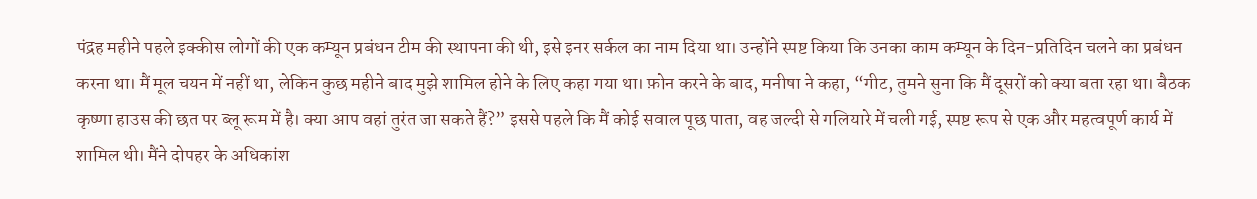पंद्रह महीने पहले इक्कीस लोगों की एक कम्यून प्रबंधन टीम की स्थापना की थी, इसे इनर सर्कल का नाम दिया था। उन्होंने स्पष्ट किया कि उनका काम कम्यून के दिन-प्रतिदिन चलने का प्रबंधन करना था। मैं मूल चयन में नहीं था, लेकिन कुछ महीने बाद मुझे शामिल होने के लिए कहा गया था। फ़ोन करने के बाद, मनीषा ने कहा, “गीट, तुमने सुना कि मैं दूसरों को क्या बता रहा था। बैठक कृष्णा हाउस की छत पर ब्लू रूम में है। क्या आप वहां तुरंत जा सकते हैं?” इससे पहले कि मैं कोई सवाल पूछ पाता, वह जल्दी से गलियारे में चली गई, स्पष्ट रूप से एक और महत्वपूर्ण कार्य में शामिल थी। मैंने दोपहर के अधिकांश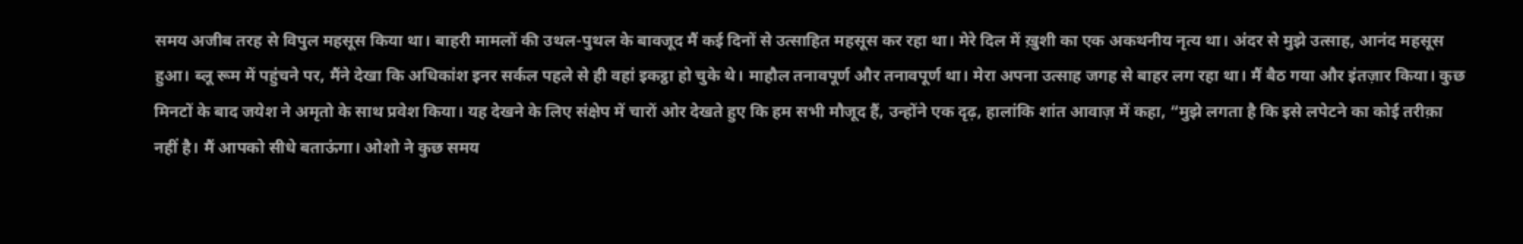समय अजीब तरह से विपुल महसूस किया था। बाहरी मामलों की उथल-पुथल के बावजूद मैं कई दिनों से उत्साहित महसूस कर रहा था। मेरे दिल में ख़ुशी का एक अकथनीय नृत्य था। अंदर से मुझे उत्साह, आनंद महसूस हुआ। ब्लू रूम में पहुंचने पर, मैंने देखा कि अधिकांश इनर सर्कल पहले से ही वहां इकट्ठा हो चुके थे। माहौल तनावपूर्ण और तनावपूर्ण था। मेरा अपना उत्साह जगह से बाहर लग रहा था। मैं बैठ गया और इंतज़ार किया। कुछ मिनटों के बाद जयेश ने अमृतो के साथ प्रवेश किया। यह देखने के लिए संक्षेप में चारों ओर देखते हुए कि हम सभी मौजूद हैं, उन्होंने एक दृढ़, हालांकि शांत आवाज़ में कहा, “मुझे लगता है कि इसे लपेटने का कोई तरीक़ा नहीं है। मैं आपको सीधे बताऊंगा। ओशो ने कुछ समय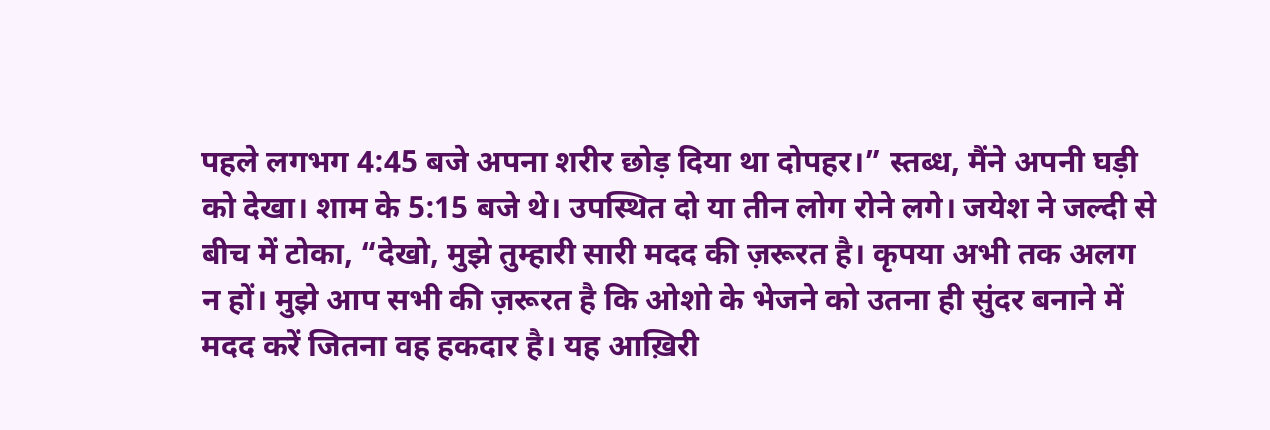पहले लगभग 4:45 बजे अपना शरीर छोड़ दिया था दोपहर।” स्तब्ध, मैंने अपनी घड़ी को देखा। शाम के 5:15 बजे थे। उपस्थित दो या तीन लोग रोने लगे। जयेश ने जल्दी से बीच में टोका, “देखो, मुझे तुम्हारी सारी मदद की ज़रूरत है। कृपया अभी तक अलग न हों। मुझे आप सभी की ज़रूरत है कि ओशो के भेजने को उतना ही सुंदर बनाने में मदद करें जितना वह हकदार है। यह आख़िरी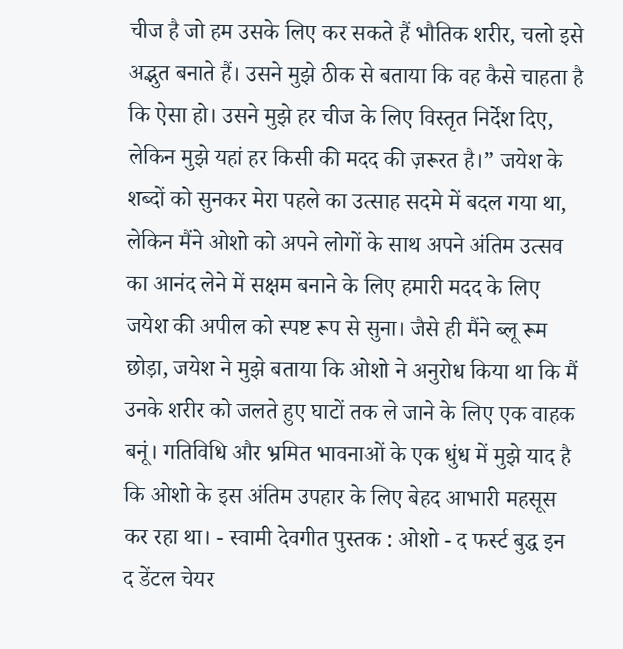चीज है जो हम उसके लिए कर सकते हैं भौतिक शरीर, चलो इसे अद्भुत बनाते हैं। उसने मुझे ठीक से बताया कि वह कैसे चाहता है कि ऐसा हो। उसने मुझे हर चीज के लिए विस्तृत निर्देश दिए, लेकिन मुझे यहां हर किसी की मदद की ज़रूरत है।” जयेश के शब्दों को सुनकर मेरा पहले का उत्साह सदमे में बदल गया था, लेकिन मैंने ओशो को अपने लोगों के साथ अपने अंतिम उत्सव का आनंद लेने में सक्षम बनाने के लिए हमारी मदद के लिए जयेश की अपील को स्पष्ट रूप से सुना। जैसे ही मैंने ब्लू रूम छोड़ा, जयेश ने मुझे बताया कि ओशो ने अनुरोध किया था कि मैं उनके शरीर को जलते हुए घाटों तक ले जाने के लिए एक वाहक बनूं। गतिविधि और भ्रमित भावनाओं के एक धुंध में मुझे याद है कि ओशो के इस अंतिम उपहार के लिए बेहद आभारी महसूस कर रहा था। - स्वामी देवगीत पुस्तक : ओशो - द फर्स्ट बुद्ध इन द डेंटल चेयर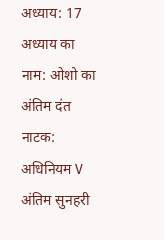अध्याय: 17 अध्याय का नाम: ओशो का अंतिम दंत नाटक: अधिनियम V अंतिम सुनहरी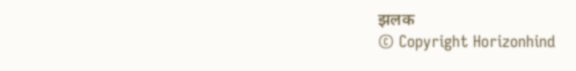झलक
© Copyright Horizonhind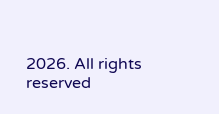2026. All rights reserved